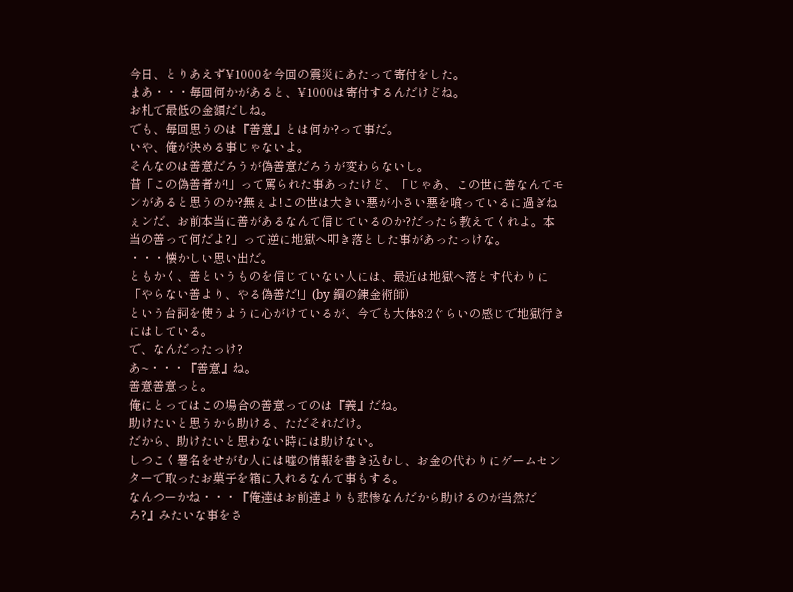今日、とりあえず¥1000を今回の震災にあたって寄付をした。
まあ・・・毎回何かがあると、¥1000は寄付するんだけどね。
お札で最低の金額だしね。
でも、毎回思うのは『善意』とは何か?って事だ。
いや、俺が決める事じゃないよ。
そんなのは善意だろうが偽善意だろうが変わらないし。
昔「この偽善者が!」って罵られた事あったけど、「じゃあ、この世に善なんてモンがあると思うのか?無ぇよ!この世は大きい悪が小さい悪を喰っているに過ぎねぇンだ、お前本当に善があるなんて信じているのか?だったら教えてくれよ。本当の善って何だよ?」って逆に地獄へ叩き落とした事があったっけな。
・・・懐かしい思い出だ。
ともかく、善というものを信じていない人には、最近は地獄へ落とす代わりに
「やらない善より、やる偽善だ!」(by 鋼の錬金術師)
という台詞を使うように心がけているが、今でも大体8:2ぐらいの感じで地獄行きにはしている。
で、なんだったっけ?
あ~・・・『善意』ね。
善意善意っと。
俺にとってはこの場合の善意ってのは『義』だね。
助けたいと思うから助ける、ただそれだけ。
だから、助けたいと思わない時には助けない。
しつこく署名をせがむ人には嘘の情報を書き込むし、お金の代わりにゲームセンターで取ったお菓子を箱に入れるなんて事もする。
なんつーかね・・・『俺達はお前達よりも悲惨なんだから助けるのが当然だろ?』みたいな事をさ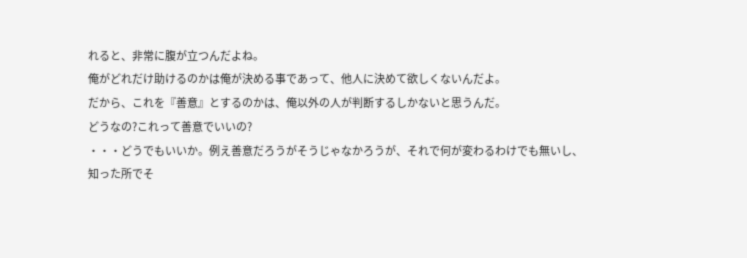れると、非常に腹が立つんだよね。
俺がどれだけ助けるのかは俺が決める事であって、他人に決めて欲しくないんだよ。
だから、これを『善意』とするのかは、俺以外の人が判断するしかないと思うんだ。
どうなの?これって善意でいいの?
・・・どうでもいいか。例え善意だろうがそうじゃなかろうが、それで何が変わるわけでも無いし、知った所でそ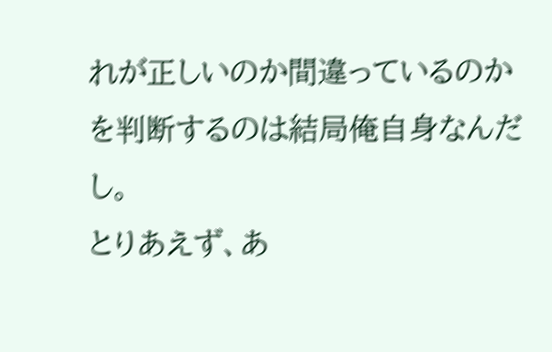れが正しいのか間違っているのかを判断するのは結局俺自身なんだし。
とりあえず、あ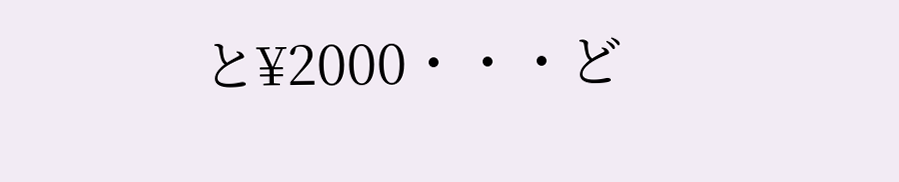と¥2000・・・ど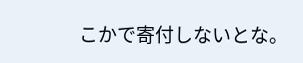こかで寄付しないとな。